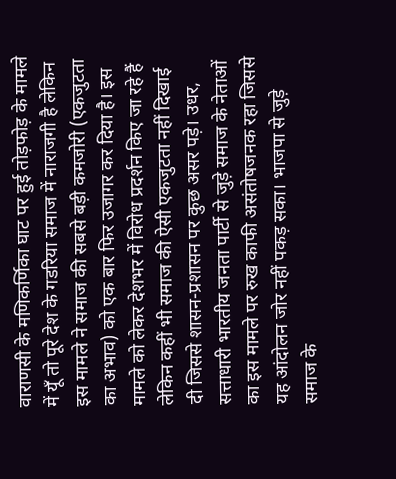वाराणसी के मणिकर्णिका घाट पर हुई तोड़फोड़ के मामले में यूँ तो पूरे देश के गडरिया समाज में नाराजगी है लेकिन इस मामले ने समाज की सबसे बड़ी कमजोरी (एकजुटता का अभाव) को एक बार फिर उजागर कर दिया है। इस मामले को लेकर देशभर में विरोध प्रदर्शन किए जा रहे हैं लेकिन कहीं भी समाज की ऐसी एकजुटता नहीं दिखाई दी जिससे शासन-प्रशासन पर कुछ असर पड़े। उधर, सत्ताधारी भारतीय जनता पार्टी से जुड़े समाज के नेताओं का इस मामले पर रुख काफी असंतोषजनक रहा जिससे यह आंदोलन जोर नहीं पकड़ सका। भाजपा से जुड़े समाज के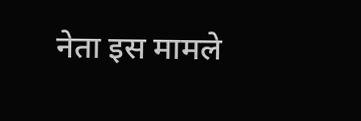नेता इस मामले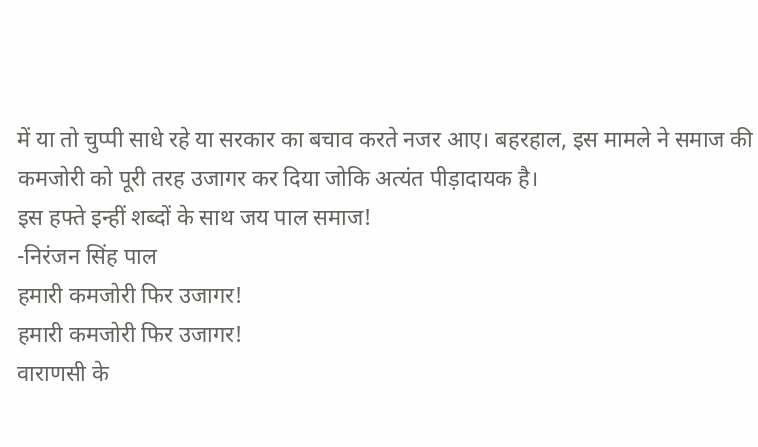में या तो चुप्पी साधे रहे या सरकार का बचाव करते नजर आए। बहरहाल, इस मामले ने समाज की कमजोरी को पूरी तरह उजागर कर दिया जोकि अत्यंत पीड़ादायक है।
इस हफ्ते इन्हीं शब्दों के साथ जय पाल समाज!
-निरंजन सिंह पाल
हमारी कमजोरी फिर उजागर!
हमारी कमजोरी फिर उजागर!
वाराणसी के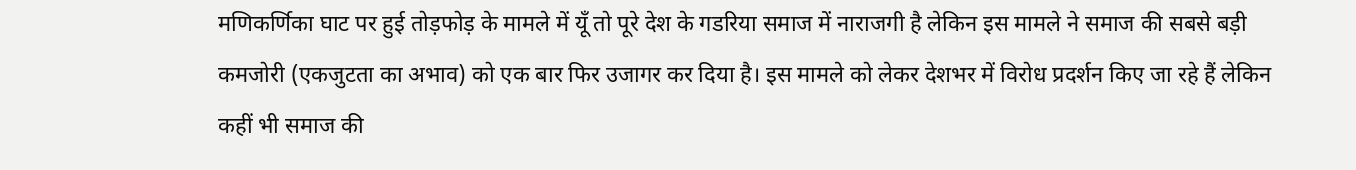मणिकर्णिका घाट पर हुई तोड़फोड़ के मामले में यूँ तो पूरे देश के गडरिया समाज में नाराजगी है लेकिन इस मामले ने समाज की सबसे बड़ी कमजोरी (एकजुटता का अभाव) को एक बार फिर उजागर कर दिया है। इस मामले को लेकर देशभर में विरोध प्रदर्शन किए जा रहे हैं लेकिन कहीं भी समाज की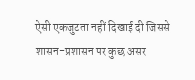ऐसी एकजुटता नहीं दिखाई दी जिससे शासन-प्रशासन पर कुछ असर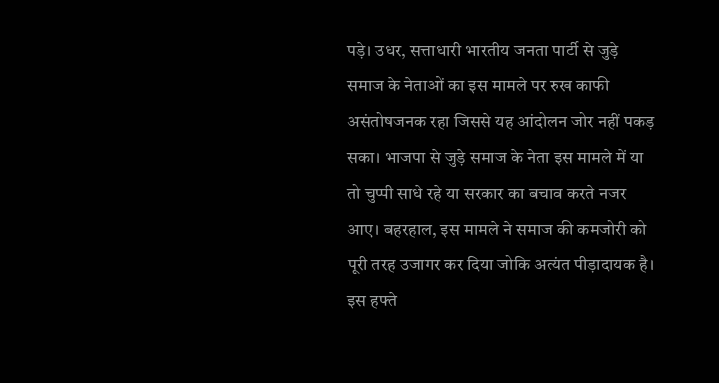पड़े। उधर, सत्ताधारी भारतीय जनता पार्टी से जुड़े समाज के नेताओं का इस मामले पर रुख काफी असंतोषजनक रहा जिससे यह आंदोलन जोर नहीं पकड़ सका। भाजपा से जुड़े समाज के नेता इस मामले में या तो चुप्पी साधे रहे या सरकार का बचाव करते नजर आए। बहरहाल, इस मामले ने समाज की कमजोरी को पूरी तरह उजागर कर दिया जोकि अत्यंत पीड़ादायक है।
इस हफ्ते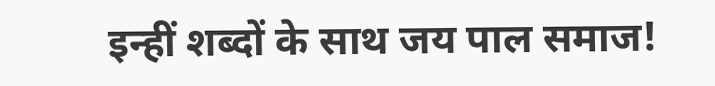इन्हीं शब्दों के साथ जय पाल समाज!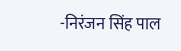-निरंजन सिंह पाल